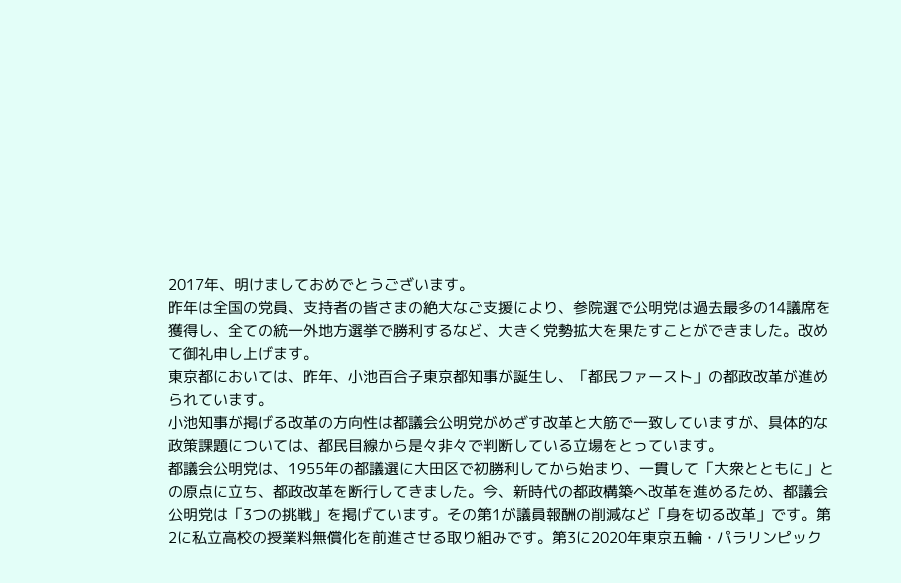2017年、明けましておめでとうございます。
昨年は全国の党員、支持者の皆さまの絶大なご支援により、参院選で公明党は過去最多の14議席を獲得し、全ての統一外地方選挙で勝利するなど、大きく党勢拡大を果たすことができました。改めて御礼申し上げます。
東京都においては、昨年、小池百合子東京都知事が誕生し、「都民ファースト」の都政改革が進められています。
小池知事が掲げる改革の方向性は都議会公明党がめざす改革と大筋で一致していますが、具体的な政策課題については、都民目線から是々非々で判断している立場をとっています。
都議会公明党は、1955年の都議選に大田区で初勝利してから始まり、一貫して「大衆とともに」との原点に立ち、都政改革を断行してきました。今、新時代の都政構築へ改革を進めるため、都議会公明党は「3つの挑戦」を掲げています。その第1が議員報酬の削減など「身を切る改革」です。第2に私立高校の授業料無償化を前進させる取り組みです。第3に2020年東京五輪・パラリンピック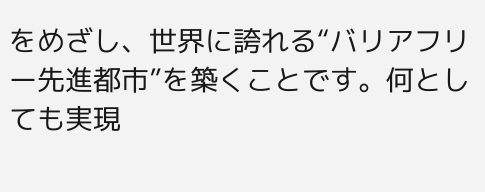をめざし、世界に誇れる“バリアフリー先進都市”を築くことです。何としても実現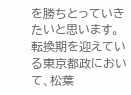を勝ちとっていきたいと思います。
転換期を迎えている東京都政において、松葉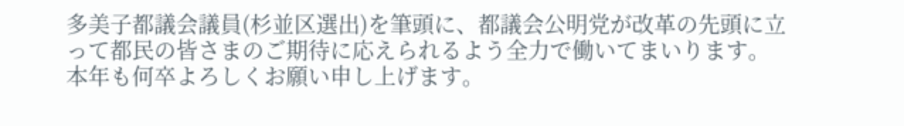多美子都議会議員(杉並区選出)を筆頭に、都議会公明党が改革の先頭に立って都民の皆さまのご期待に応えられるよう全力で働いてまいります。
本年も何卒よろしくお願い申し上げます。